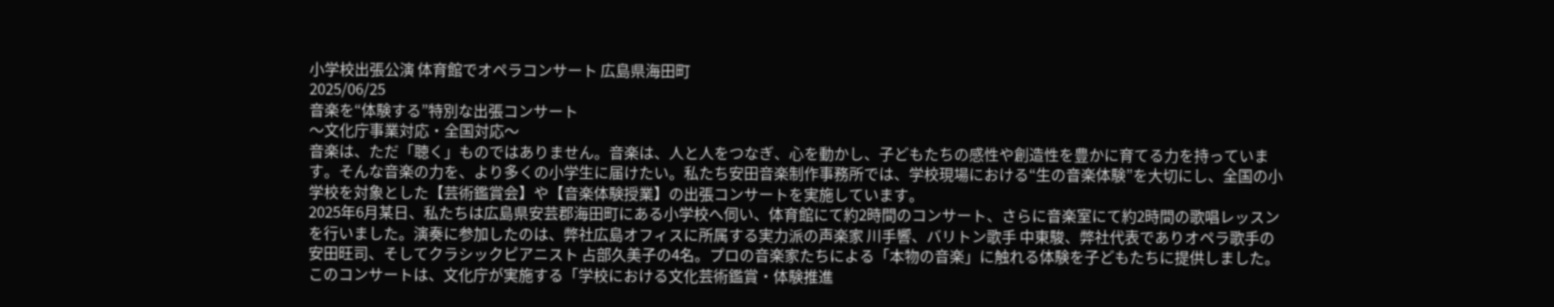小学校出張公演 体育館でオペラコンサート 広島県海田町
2025/06/25
音楽を“体験する”特別な出張コンサート
〜文化庁事業対応・全国対応〜
音楽は、ただ「聴く」ものではありません。音楽は、人と人をつなぎ、心を動かし、子どもたちの感性や創造性を豊かに育てる力を持っています。そんな音楽の力を、より多くの小学生に届けたい。私たち安田音楽制作事務所では、学校現場における“生の音楽体験”を大切にし、全国の小学校を対象とした【芸術鑑賞会】や【音楽体験授業】の出張コンサートを実施しています。
2025年6月某日、私たちは広島県安芸郡海田町にある小学校へ伺い、体育館にて約2時間のコンサート、さらに音楽室にて約2時間の歌唱レッスンを行いました。演奏に参加したのは、弊社広島オフィスに所属する実力派の声楽家 川手響、バリトン歌手 中東駿、弊社代表でありオペラ歌手の 安田旺司、そしてクラシックピアニスト 占部久美子の4名。プロの音楽家たちによる「本物の音楽」に触れる体験を子どもたちに提供しました。
このコンサートは、文化庁が実施する「学校における文化芸術鑑賞・体験推進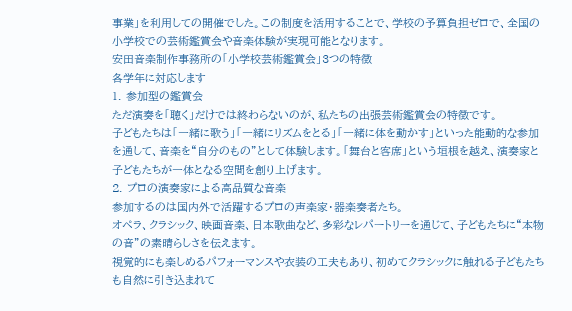事業」を利用しての開催でした。この制度を活用することで、学校の予算負担ゼロで、全国の小学校での芸術鑑賞会や音楽体験が実現可能となります。
安田音楽制作事務所の「小学校芸術鑑賞会」3つの特徴
各学年に対応します
1. 参加型の鑑賞会
ただ演奏を「聴く」だけでは終わらないのが、私たちの出張芸術鑑賞会の特徴です。
子どもたちは「一緒に歌う」「一緒にリズムをとる」「一緒に体を動かす」といった能動的な参加を通して、音楽を“自分のもの”として体験します。「舞台と客席」という垣根を越え、演奏家と子どもたちが一体となる空間を創り上げます。
2. プロの演奏家による高品質な音楽
参加するのは国内外で活躍するプロの声楽家・器楽奏者たち。
オペラ、クラシック、映画音楽、日本歌曲など、多彩なレパートリーを通じて、子どもたちに“本物の音”の素晴らしさを伝えます。
視覚的にも楽しめるパフォーマンスや衣装の工夫もあり、初めてクラシックに触れる子どもたちも自然に引き込まれて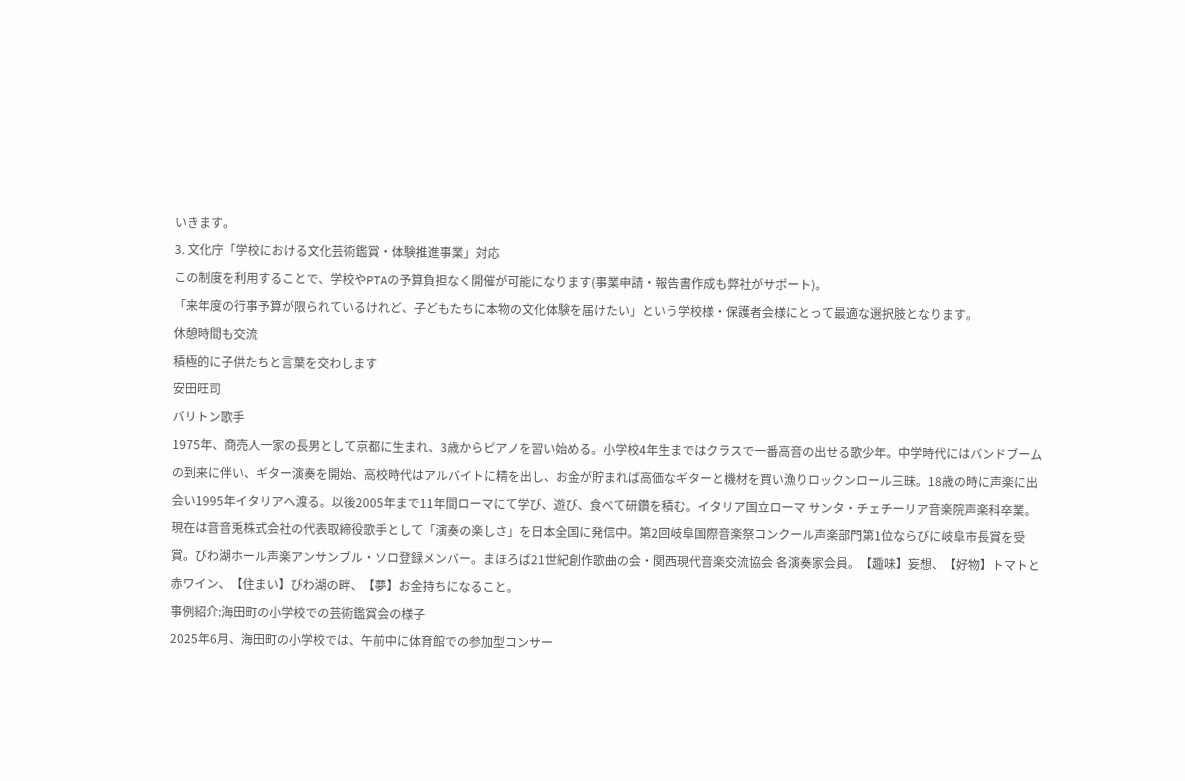いきます。
3. 文化庁「学校における文化芸術鑑賞・体験推進事業」対応
この制度を利用することで、学校やPTAの予算負担なく開催が可能になります(事業申請・報告書作成も弊社がサポート)。
「来年度の行事予算が限られているけれど、子どもたちに本物の文化体験を届けたい」という学校様・保護者会様にとって最適な選択肢となります。
休憩時間も交流
積極的に子供たちと言葉を交わします
安田旺司
バリトン歌手
1975年、商売人一家の長男として京都に生まれ、3歳からピアノを習い始める。小学校4年生まではクラスで一番高音の出せる歌少年。中学時代にはバンドブームの到来に伴い、ギター演奏を開始、高校時代はアルバイトに精を出し、お金が貯まれば高価なギターと機材を買い漁りロックンロール三昧。18歳の時に声楽に出会い1995年イタリアへ渡る。以後2005年まで11年間ローマにて学び、遊び、食べて研鑽を積む。イタリア国立ローマ サンタ・チェチーリア音楽院声楽科卒業。現在は音音兎株式会社の代表取締役歌手として「演奏の楽しさ」を日本全国に発信中。第2回岐阜国際音楽祭コンクール声楽部門第1位ならびに岐阜市長賞を受賞。びわ湖ホール声楽アンサンブル・ソロ登録メンバー。まほろば21世紀創作歌曲の会・関西現代音楽交流協会 各演奏家会員。【趣味】妄想、【好物】トマトと赤ワイン、【住まい】びわ湖の畔、【夢】お金持ちになること。
事例紹介:海田町の小学校での芸術鑑賞会の様子
2025年6月、海田町の小学校では、午前中に体育館での参加型コンサー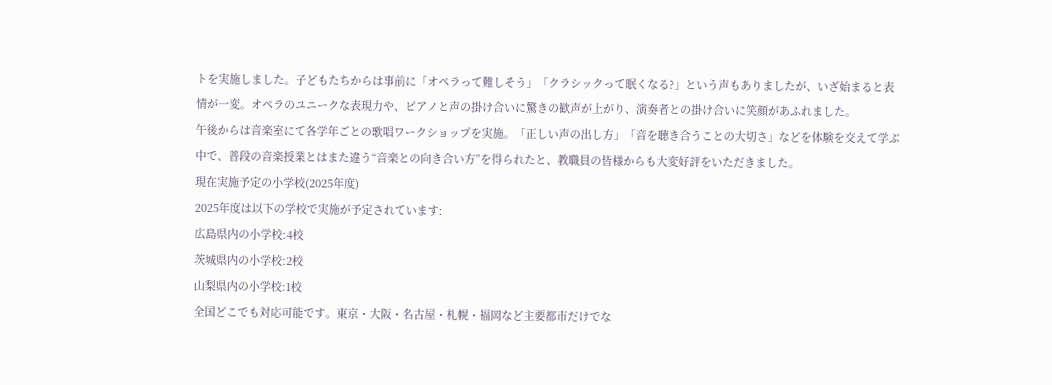トを実施しました。子どもたちからは事前に「オペラって難しそう」「クラシックって眠くなる?」という声もありましたが、いざ始まると表情が一変。オペラのユニークな表現力や、ピアノと声の掛け合いに驚きの歓声が上がり、演奏者との掛け合いに笑顔があふれました。
午後からは音楽室にて各学年ごとの歌唱ワークショップを実施。「正しい声の出し方」「音を聴き合うことの大切さ」などを体験を交えて学ぶ中で、普段の音楽授業とはまた違う“音楽との向き合い方”を得られたと、教職員の皆様からも大変好評をいただきました。
現在実施予定の小学校(2025年度)
2025年度は以下の学校で実施が予定されています:
広島県内の小学校:4校
茨城県内の小学校:2校
山梨県内の小学校:1校
全国どこでも対応可能です。東京・大阪・名古屋・札幌・福岡など主要都市だけでな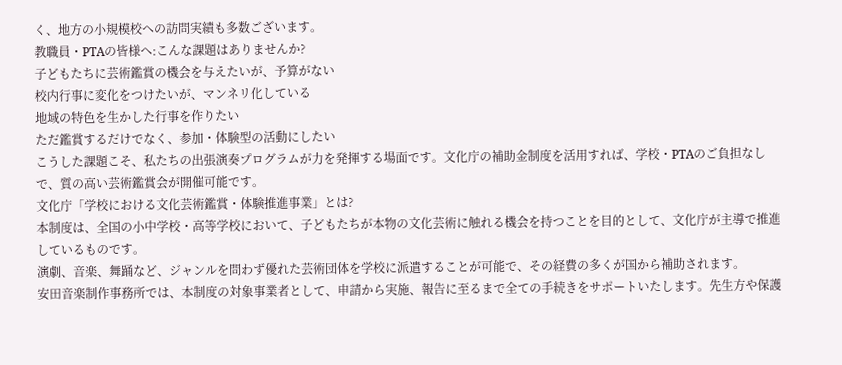く、地方の小規模校への訪問実績も多数ございます。
教職員・PTAの皆様へ:こんな課題はありませんか?
子どもたちに芸術鑑賞の機会を与えたいが、予算がない
校内行事に変化をつけたいが、マンネリ化している
地域の特色を生かした行事を作りたい
ただ鑑賞するだけでなく、参加・体験型の活動にしたい
こうした課題こそ、私たちの出張演奏プログラムが力を発揮する場面です。文化庁の補助金制度を活用すれば、学校・PTAのご負担なしで、質の高い芸術鑑賞会が開催可能です。
文化庁「学校における文化芸術鑑賞・体験推進事業」とは?
本制度は、全国の小中学校・高等学校において、子どもたちが本物の文化芸術に触れる機会を持つことを目的として、文化庁が主導で推進しているものです。
演劇、音楽、舞踊など、ジャンルを問わず優れた芸術団体を学校に派遣することが可能で、その経費の多くが国から補助されます。
安田音楽制作事務所では、本制度の対象事業者として、申請から実施、報告に至るまで全ての手続きをサポートいたします。先生方や保護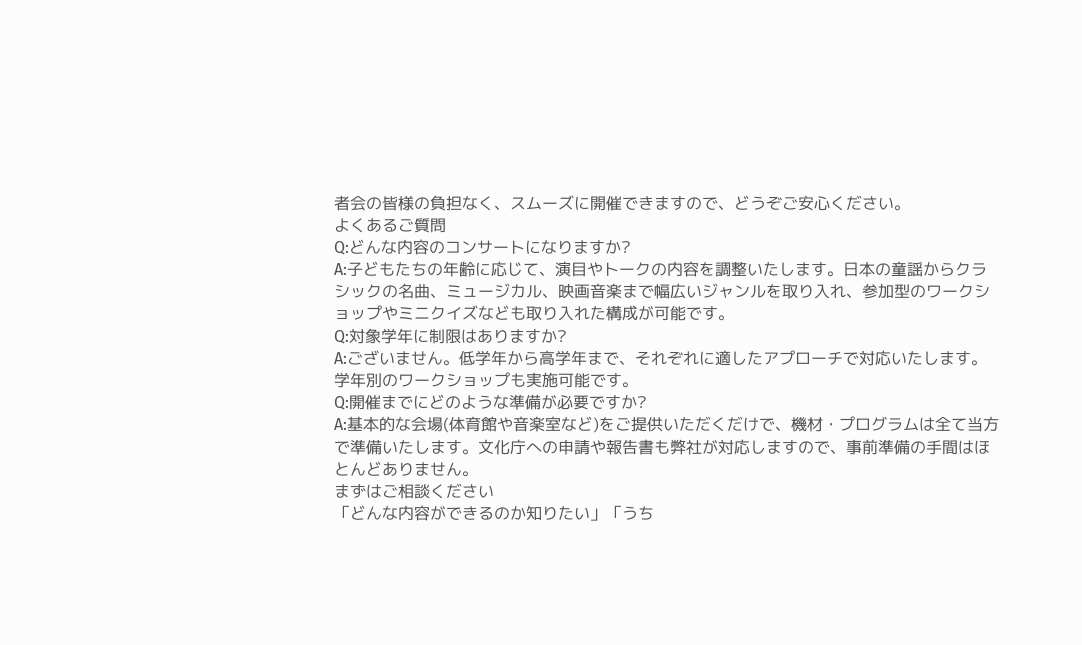者会の皆様の負担なく、スムーズに開催できますので、どうぞご安心ください。
よくあるご質問
Q:どんな内容のコンサートになりますか?
A:子どもたちの年齢に応じて、演目やトークの内容を調整いたします。日本の童謡からクラシックの名曲、ミュージカル、映画音楽まで幅広いジャンルを取り入れ、参加型のワークショップやミニクイズなども取り入れた構成が可能です。
Q:対象学年に制限はありますか?
A:ございません。低学年から高学年まで、それぞれに適したアプローチで対応いたします。学年別のワークショップも実施可能です。
Q:開催までにどのような準備が必要ですか?
A:基本的な会場(体育館や音楽室など)をご提供いただくだけで、機材・プログラムは全て当方で準備いたします。文化庁への申請や報告書も弊社が対応しますので、事前準備の手間はほとんどありません。
まずはご相談ください
「どんな内容ができるのか知りたい」「うち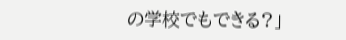の学校でもできる?」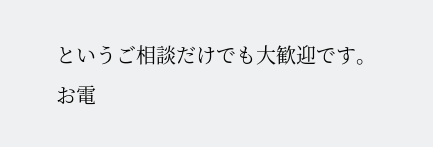というご相談だけでも大歓迎です。
お電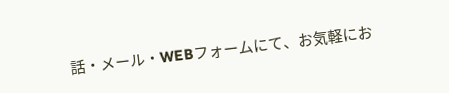話・メール・WEBフォームにて、お気軽にお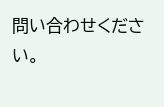問い合わせください。